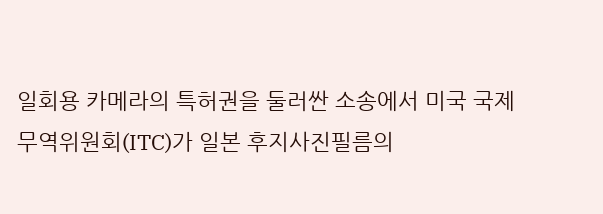일회용 카메라의 특허권을 둘러싼 소송에서 미국 국제무역위원회(ITC)가 일본 후지사진필름의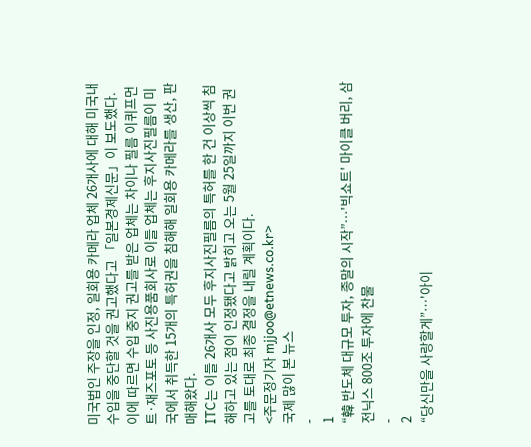미국법인 주장을 인정, 일회용 카메라 업체 26개사에 대해 미국내 수입을 중단할 것을 권고했다고 「일본경제신문」이 보도했다.
이에 따르면 수입 중지 권고를 받은 업체는 차이나 필름 이퀴프먼트·재즈포토 등 사진용품회사로 이들 업체는 후지사진필름이 미국에서 취득한 15개의 특허권을 침해해 일회용 카메라를 생산, 판매해왔다.
ITC는 이들 26개사 모두 후지사진필름의 특허를 한 건 이상씩 침해하고 있는 점이 인정됐다고 밝히고 오는 5월 25일까지 이번 권고를 토대로 최종 결정을 내릴 계획이다.
<주문정기자 mjjoo@etnews.co.kr>
국제 많이 본 뉴스
-
1
“韓 반도체 대규모 투자, 종말의 시작”…'빅쇼트' 마이클 버리, 삼전닉스 800조 투자에 찬물
-
2
“당신만을 사랑할게”…'아이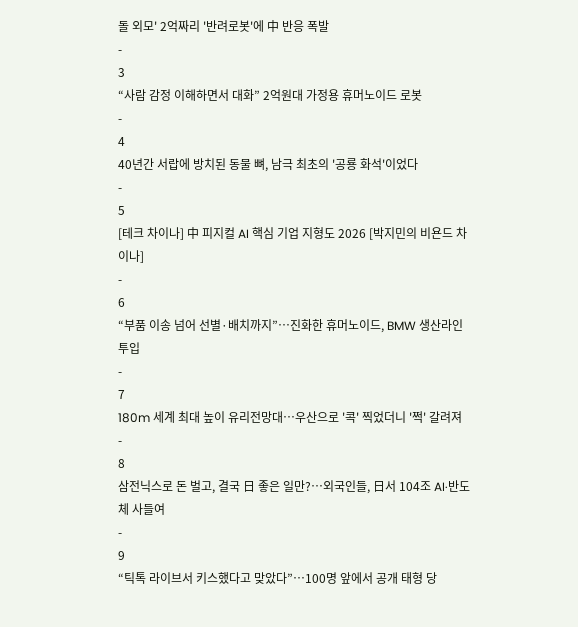돌 외모' 2억짜리 '반려로봇'에 中 반응 폭발
-
3
“사람 감정 이해하면서 대화” 2억원대 가정용 휴머노이드 로봇
-
4
40년간 서랍에 방치된 동물 뼈, 남극 최초의 '공룡 화석'이었다
-
5
[테크 차이나] 中 피지컬 AI 핵심 기업 지형도 2026 [박지민의 비욘드 차이나]
-
6
“부품 이송 넘어 선별·배치까지”…진화한 휴머노이드, BMW 생산라인 투입
-
7
180m 세계 최대 높이 유리전망대…우산으로 '콕' 찍었더니 '쩍' 갈려져
-
8
삼전닉스로 돈 벌고, 결국 日 좋은 일만?…외국인들, 日서 104조 AI·반도체 사들여
-
9
“틱톡 라이브서 키스했다고 맞았다”…100명 앞에서 공개 태형 당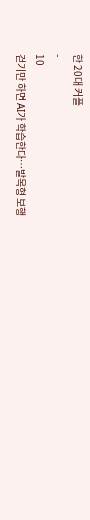한 20대 커플
-
10
걷기만 하면 AI가 학습한다…발목형 보행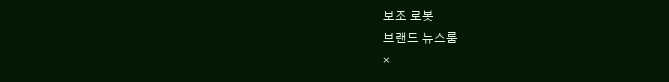보조 로봇
브랜드 뉴스룸
×